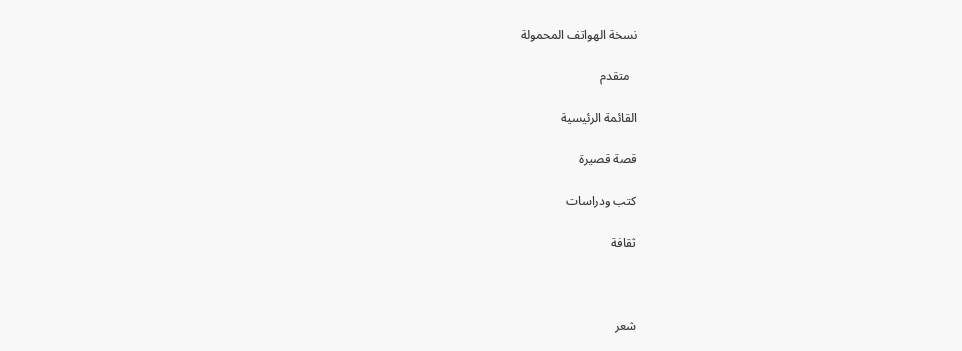نسخة الهواتف المحمولة

  متقدم

القائمة الرئيسية

قصة قصيرة

كتب ودراسات

ثقافة



شعر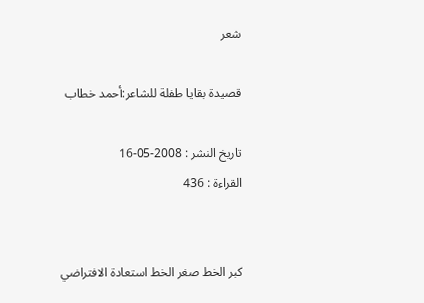شعر

قصيدة بقايا طفلة للشاعر:أحمد خطاب

تاريخ النشر : 2008-05-16
القراءة : 436


كبر الخط صغر الخط استعادة الافتراضي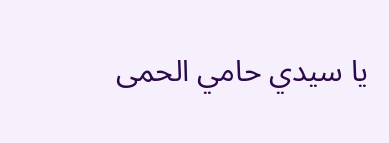يا سيدي حامي الحمى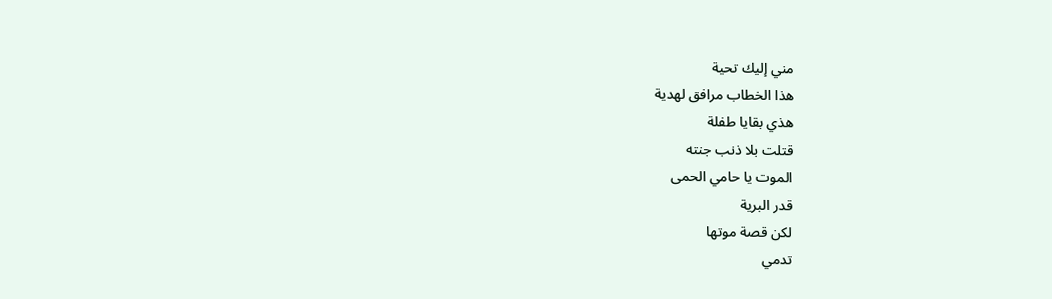مني إليك تحية
هذا الخطاب مرافق لهدية
هذي بقايا طفلة
قتلت بلا ذنب جنته
الموت يا حامي الحمى
قدر البرية
لكن قصة موتها
تدمي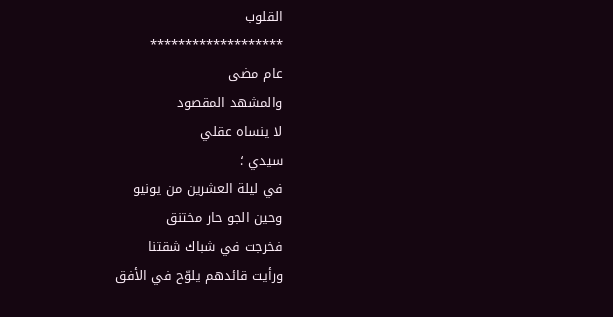القلوب
*******************
عام مضى
والمشهد المقصود
لا ينساه عقلي
سيدي ؛
في ليلة العشرين من يونيو
وحين الجو حار مختنق
فخرجت في شباك شقتنا
ورأيت قائدهم يلوّح في الأفق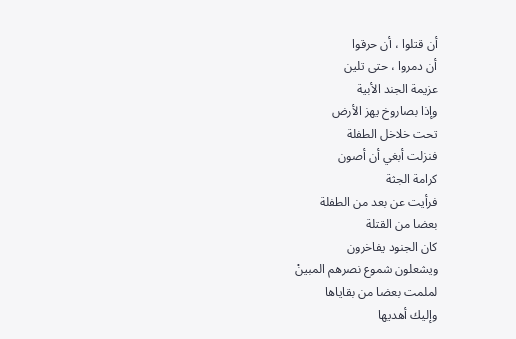أن قتلوا ، أن حرقوا
أن دمروا ، حتى تلين
عزيمة الجند الأبية
وإذا بصاروخ يهز الأرض
تحت خلاخل الطفلة
فنزلت أبغي أن أصون
كرامة الجثة
فرأيت عن بعد من الطفلة
بعضا من القتلة
كان الجنود يفاخرون
ويشعلون شموع نصرهم المبينْ
لملمت بعضا من بقاياها
وإليك أهديها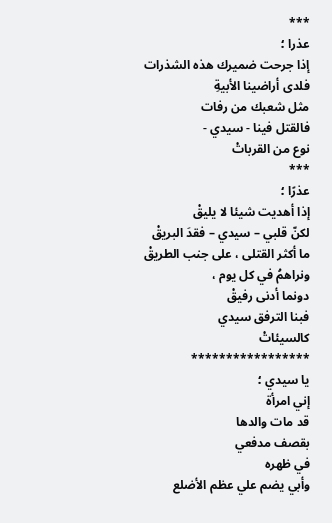***
عذرا ؛
إذا جرحت ضميرك هذه الشذرات
فلدى أراضينا الأبيةِ
مثل شعبك من رفات
فالقتل فينا - سيدي -
نوع من القرباتْ
***
عذرًا ؛
إذا أهديت شيئا لا يليقْ
لكنّ قلبي – سيدي – فقدَ البريقْ
ما أكثر القتلى ، على جنب الطريقْ
ونراهمُ في كل يوم ،
دونما أدنى رفيقْ
فبنا الترفق سيدي
كالسيئاتْ
*****************
يا سيدي ؛
إني امرأة
قد مات والدها
بقصف مدفعي
في ظهره
وأبي يضم علي عظم الأضلع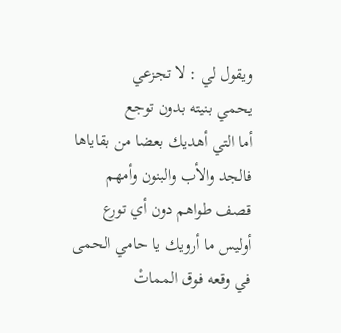ويقول لي : لا تجزعي
يحمي بنيته بدون توجع
أما التي أهديك بعضا من بقاياها
فالجد والأب والبنون وأمهم
قصف طواهم دون أي تورع
أوليس ما أرويك يا حامي الحمى
في وقعه فوق المماتْ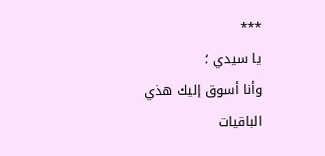***
يا سيدي ؛
وأنا أسوق إليك هذي الباقيات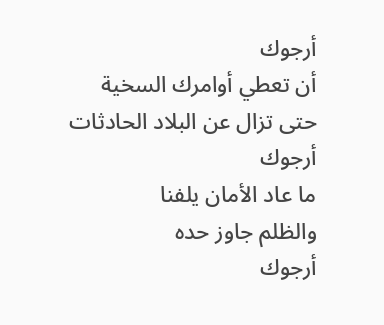أرجوك
أن تعطي أوامرك السخية
حتى تزال عن البلاد الحادثات
أرجوك
ما عاد الأمان يلفنا
والظلم جاوز حده
أرجوك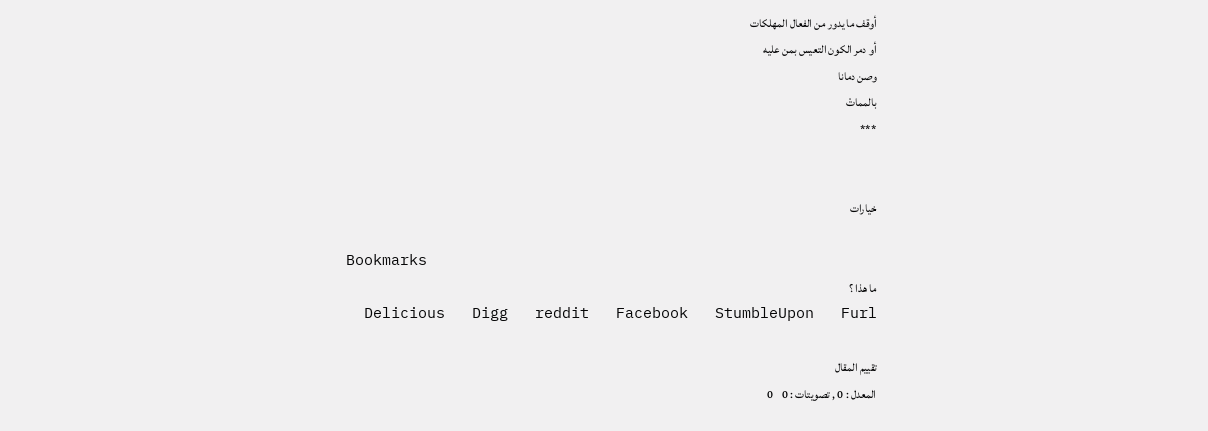أوقف ما يدور من الفعال المهلكات
أو دمر الكون التعيس بمن عليه
وصن دمانا
بالمماتْ
***


خيارات

Bookmarks
ما هذا ؟
  Delicious   Digg   reddit   Facebook   StumbleUpon   Furl

تقييم المقال
المعدل : 0 , تصويتات : 0    0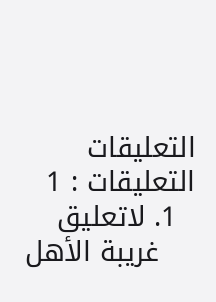التعليقات
التعليقات : 1
  1. لاتعليق
    غريبة الأهل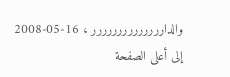والدارررررررررررررر ، 16-05-2008
إلى أعلى الصفحة